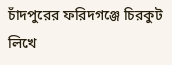চাঁদপুরের ফরিদগঞ্জে চিরকুট লিখে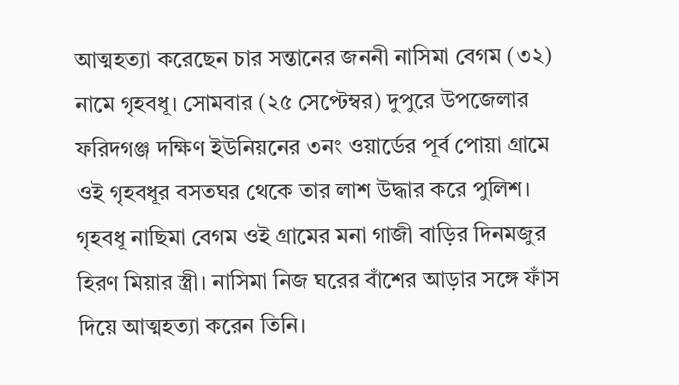আত্মহত্যা করেছেন চার সন্তানের জননী নাসিমা বেগম (৩২) নামে গৃহবধূ। সোমবার (২৫ সেপ্টেম্বর) দুপুরে উপজেলার ফরিদগঞ্জ দক্ষিণ ইউনিয়নের ৩নং ওয়ার্ডের পূর্ব পোয়া গ্রামে ওই গৃহবধূর বসতঘর থেকে তার লাশ উদ্ধার করে পুলিশ।
গৃহবধূ নাছিমা বেগম ওই গ্রামের মনা গাজী বাড়ির দিনমজুর হিরণ মিয়ার স্ত্রী। নাসিমা নিজ ঘরের বাঁশের আড়ার সঙ্গে ফাঁস দিয়ে আত্মহত্যা করেন তিনি।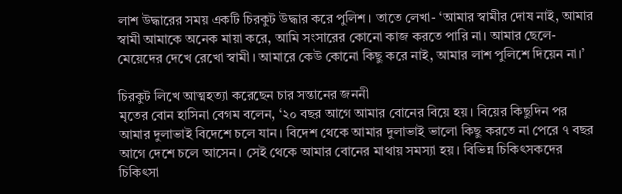লাশ উদ্ধারের সময় একটি চিরকুট উদ্ধার করে পুলিশ। তাতে লেখা- ‘আমার স্বামীর দোষ নাই, আমার স্বামী আমাকে অনেক মায়া করে, আমি সংসারের কোনো কাজ করতে পারি না। আমার ছেলে-মেয়েদের দেখে রেখো স্বামী। আমারে কেউ কোনো কিছু করে নাই, আমার লাশ পুলিশে দিয়েন না।’

চিরকুট লিখে আত্মহত্যা করেছেন চার সন্তানের জননী
মৃতের বোন হাসিনা বেগম বলেন, ‘২০ বছর আগে আমার বোনের বিয়ে হয়। বিয়ের কিছুদিন পর আমার দুলাভাই বিদেশে চলে যান। বিদেশ থেকে আমার দুলাভাই ভালো কিছু করতে না পেরে ৭ বছর আগে দেশে চলে আসেন। সেই থেকে আমার বোনের মাথায় সমস্যা হয়। বিভিন্ন চিকিৎসকদের চিকিৎসা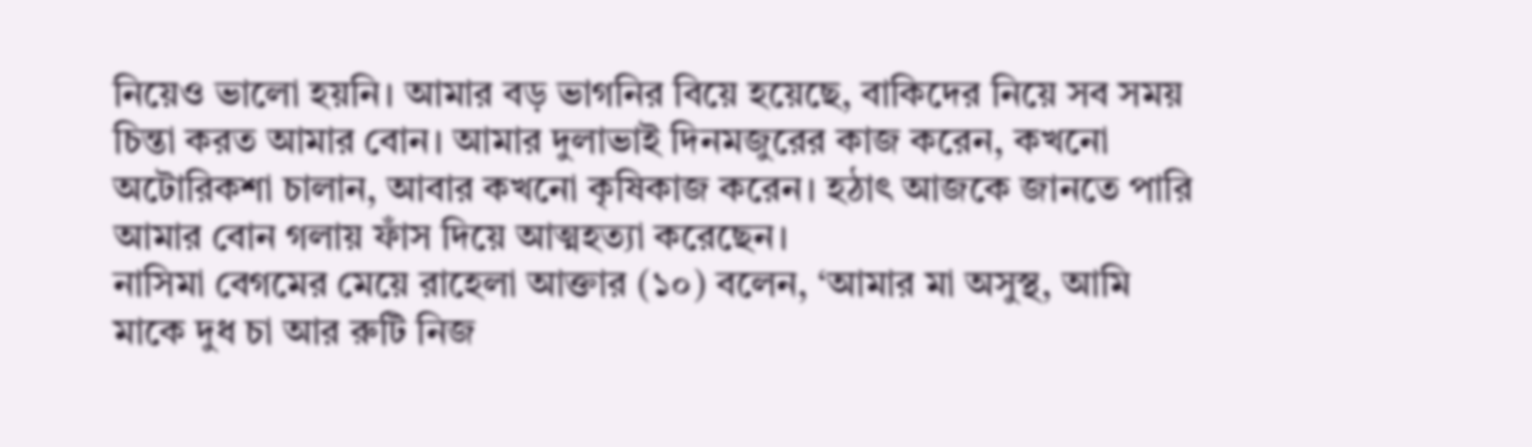নিয়েও ভালো হয়নি। আমার বড় ভাগনির বিয়ে হয়েছে, বাকিদের নিয়ে সব সময় চিন্তা করত আমার বোন। আমার দুলাভাই দিনমজুরের কাজ করেন, কখনো অটোরিকশা চালান, আবার কখনো কৃষিকাজ করেন। হঠাৎ আজকে জানতে পারি আমার বোন গলায় ফাঁস দিয়ে আত্মহত্যা করেছেন।
নাসিমা বেগমের মেয়ে রাহেলা আক্তার (১০) বলেন, ‘আমার মা অসুস্থ, আমি মাকে দুধ চা আর রুটি নিজ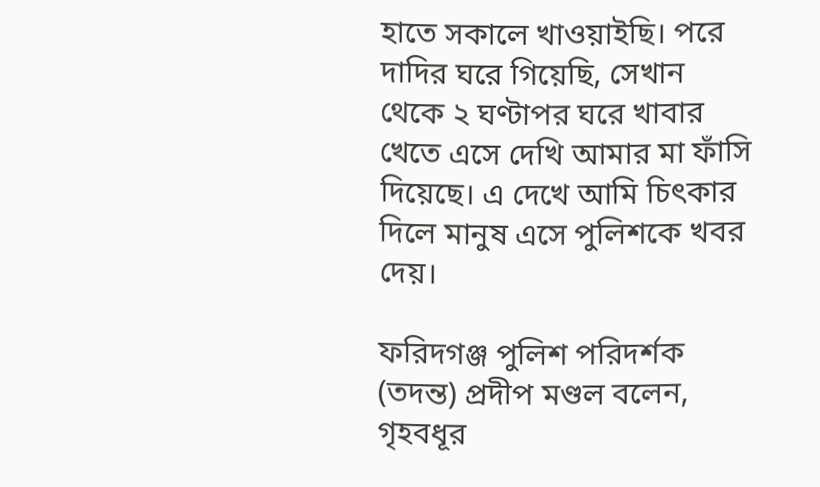হাতে সকালে খাওয়াইছি। পরে দাদির ঘরে গিয়েছি, সেখান থেকে ২ ঘণ্টাপর ঘরে খাবার খেতে এসে দেখি আমার মা ফাঁসি দিয়েছে। এ দেখে আমি চিৎকার দিলে মানুষ এসে পুলিশকে খবর দেয়।

ফরিদগঞ্জ পুলিশ পরিদর্শক (তদন্ত) প্রদীপ মণ্ডল বলেন, গৃহবধূর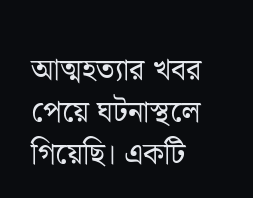আত্মহত্যার খবর পেয়ে ঘটনাস্থলে গিয়েছি। একটি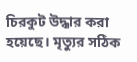চিরকুট উদ্ধার করা হয়েছে। মৃত্যুর সঠিক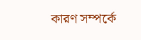কারণ সম্পর্কে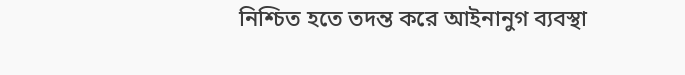নিশ্চিত হতে তদন্ত করে আইনানুগ ব্যবস্থা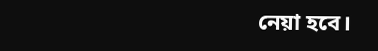নেয়া হবে।